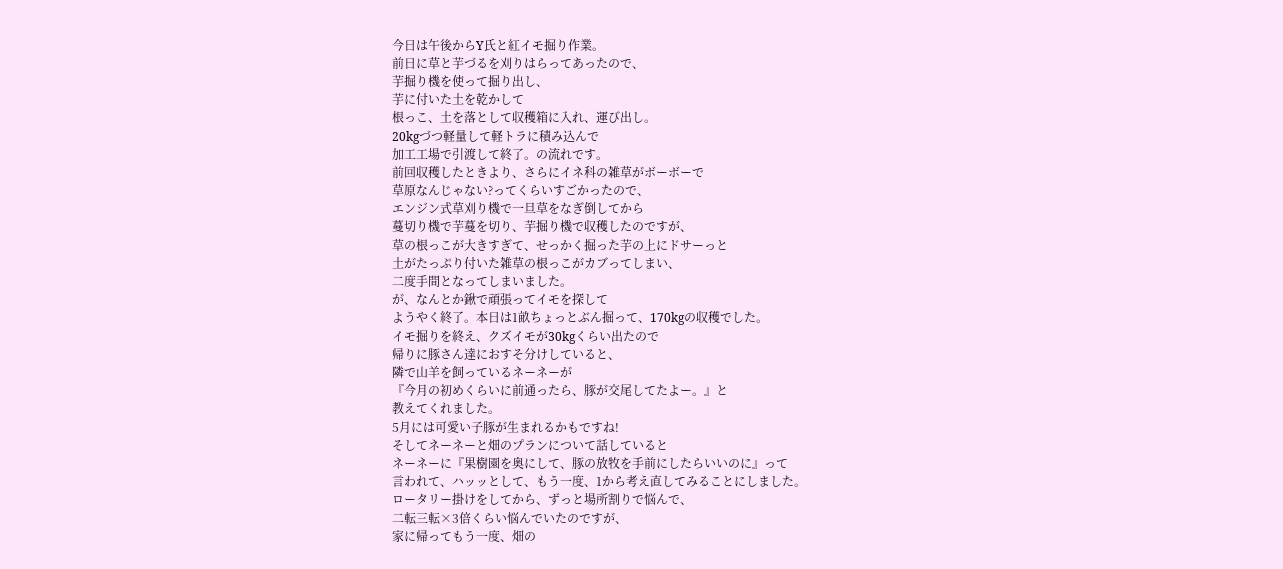今日は午後からY氏と紅イモ掘り作業。
前日に草と芋づるを刈りはらってあったので、
芋掘り機を使って掘り出し、
芋に付いた土を乾かして
根っこ、土を落として収穫箱に入れ、運び出し。
20kgづつ軽量して軽トラに積み込んで
加工工場で引渡して終了。の流れです。
前回収穫したときより、さらにイネ科の雑草がボーボーで
草原なんじゃない?ってくらいすごかったので、
エンジン式草刈り機で一旦草をなぎ倒してから
蔓切り機で芋蔓を切り、芋掘り機で収穫したのですが、
草の根っこが大きすぎて、せっかく掘った芋の上にドサーっと
土がたっぷり付いた雑草の根っこがカブってしまい、
二度手間となってしまいました。
が、なんとか鍬で頑張ってイモを探して
ようやく終了。本日は1畝ちょっとぶん掘って、170kgの収穫でした。
イモ掘りを終え、クズイモが30kgくらい出たので
帰りに豚さん達におすそ分けしていると、
隣で山羊を飼っているネーネーが
『今月の初めくらいに前通ったら、豚が交尾してたよー。』と
教えてくれました。
5月には可愛い子豚が生まれるかもですね!
そしてネーネーと畑のプランについて話していると
ネーネーに『果樹園を奥にして、豚の放牧を手前にしたらいいのに』って
言われて、ハッッとして、もう一度、1から考え直してみることにしました。
ロータリー掛けをしてから、ずっと場所割りで悩んで、
二転三転×3倍くらい悩んでいたのですが、
家に帰ってもう一度、畑の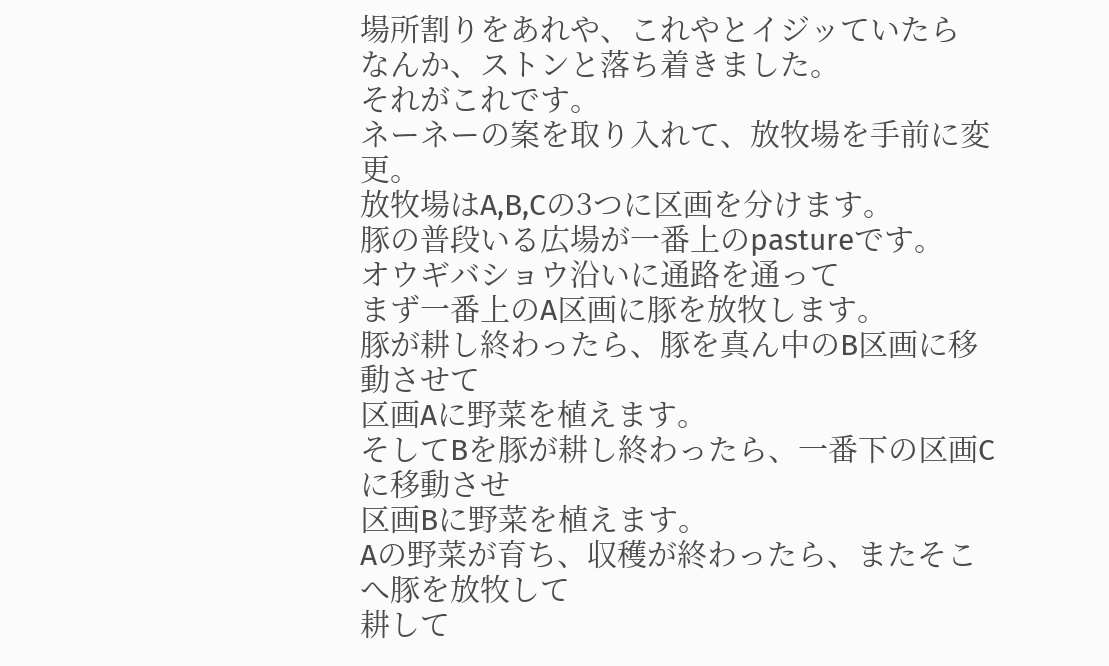場所割りをあれや、これやとイジッていたら
なんか、ストンと落ち着きました。
それがこれです。
ネーネーの案を取り入れて、放牧場を手前に変更。
放牧場はA,B,Cの3つに区画を分けます。
豚の普段いる広場が一番上のpastureです。
オウギバショウ沿いに通路を通って
まず一番上のA区画に豚を放牧します。
豚が耕し終わったら、豚を真ん中のB区画に移動させて
区画Aに野菜を植えます。
そしてBを豚が耕し終わったら、一番下の区画Cに移動させ
区画Bに野菜を植えます。
Aの野菜が育ち、収穫が終わったら、またそこへ豚を放牧して
耕して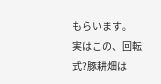もらいます。
実はこの、回転式?豚耕畑は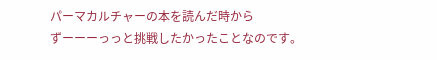パーマカルチャーの本を読んだ時から
ずーーーっっと挑戦したかったことなのです。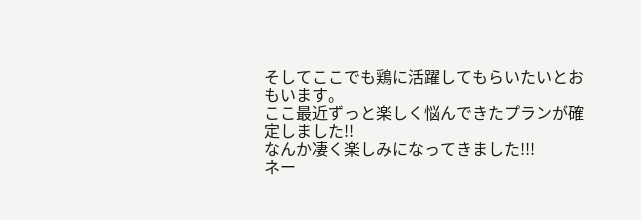そしてここでも鶏に活躍してもらいたいとおもいます。
ここ最近ずっと楽しく悩んできたプランが確定しました!!
なんか凄く楽しみになってきました!!!
ネー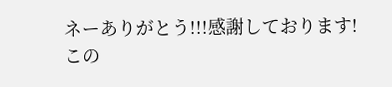ネーありがとう!!!感謝しております!
この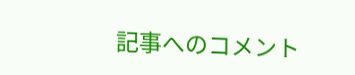記事へのコメント